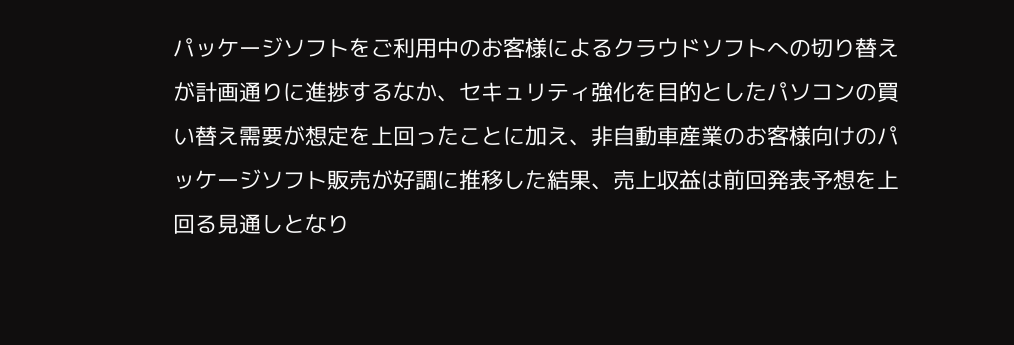パッケージソフトをご利用中のお客様によるクラウドソフトへの切り替えが計画通りに進捗するなか、セキュリティ強化を目的としたパソコンの買い替え需要が想定を上回ったことに加え、非自動車産業のお客様向けのパッケージソフト販売が好調に推移した結果、売上収益は前回発表予想を上回る見通しとなり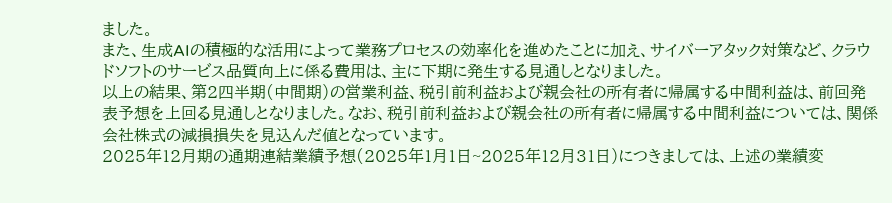ました。
また、生成AIの積極的な活用によって業務プロセスの効率化を進めたことに加え、サイバーアタック対策など、クラウドソフトのサービス品質向上に係る費用は、主に下期に発生する見通しとなりました。
以上の結果、第2四半期(中間期)の営業利益、税引前利益および親会社の所有者に帰属する中間利益は、前回発表予想を上回る見通しとなりました。なお、税引前利益および親会社の所有者に帰属する中間利益については、関係会社株式の減損損失を見込んだ値となっています。
2025年12月期の通期連結業績予想(2025年1月1日~2025年12月31日)につきましては、上述の業績変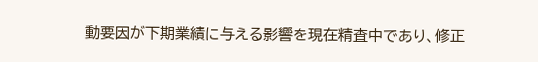動要因が下期業績に与える影響を現在精査中であり、修正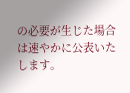の必要が生じた場合は速やかに公表いたします。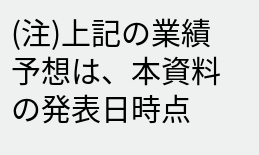(注)上記の業績予想は、本資料の発表日時点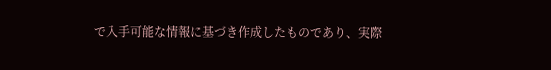で入手可能な情報に基づき作成したものであり、実際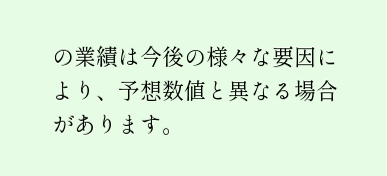の業績は今後の様々な要因により、予想数値と異なる場合があります。